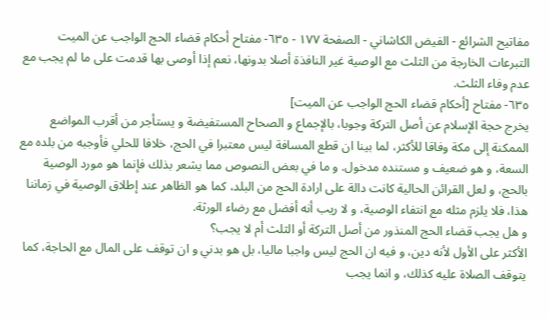مفاتيح الشرائع - الفيض الكاشاني - الصفحة ١٧٧ - ٦٣٥- مفتاح أحكام قضاء الحج الواجب عن الميت
التبرعات الخارجة من الثلث مع الوصية غير النافذة أصلا بدونها، نعم إذا أوصى بها قدمت على ما لم يجب مع عدم وفاء الثلث.
٦٣٥- مفتاح [أحكام قضاء الحج الواجب عن الميت]
يخرج حجة الإسلام عن أصل التركة وجوبا، بالإجماع و الصحاح المستفيضة و يستأجر من أقرب المواضع الممكنة إلى مكة وفاقا للأكثر، لما بينا ان قطع المسافة ليس معتبرا في الحج، خلافا للحلي فأوجبه من بلده مع السعة، و هو ضعيف و مستنده مدخول. و ما في بعض النصوص مما يشعر بذلك فإنما هو مورد الوصية بالحج، و لعل القرائن الحالية كانت دالة على ارادة الحج من البلد، كما هو الظاهر عند إطلاق الوصية في زماننا هذا، فلا يلزم مثله مع انتفاء الوصية، و لا ريب أنه أفضل مع رضاء الورثة.
و هل يجب قضاء الحج المنذور من أصل التركة أو الثلث أم لا يجب؟
الأكثر على الأول لأنه دين، و فيه ان الحج ليس واجبا ماليا، بل هو بدني و ان توقف على المال مع الحاجة، كما يتوقف الصلاة عليه كذلك، و انما يجب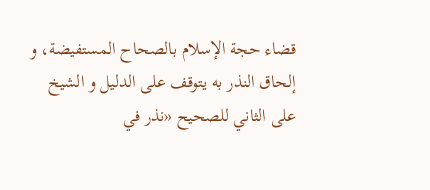قضاء حجة الإسلام بالصحاح المستفيضة، و إلحاق النذر به يتوقف على الدليل و الشيخ على الثاني للصحيح «نذر في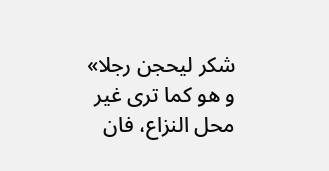شكر ليحجن رجلا» و هو كما ترى غير محل النزاع، فان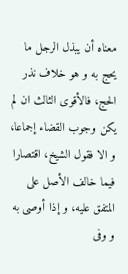معناه أن يبذل الرجل ما يحج به و هو خلاف نذر الحج، فالأقوى الثالث ان لم يكن وجوب القضاء إجماعا، و الا فقول الشيخ، اقتصارا فيما خالف الأصل على المتفق عليه، و إذا أوصى به و وفى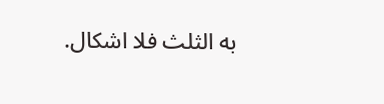به الثلث فلا اشكال.